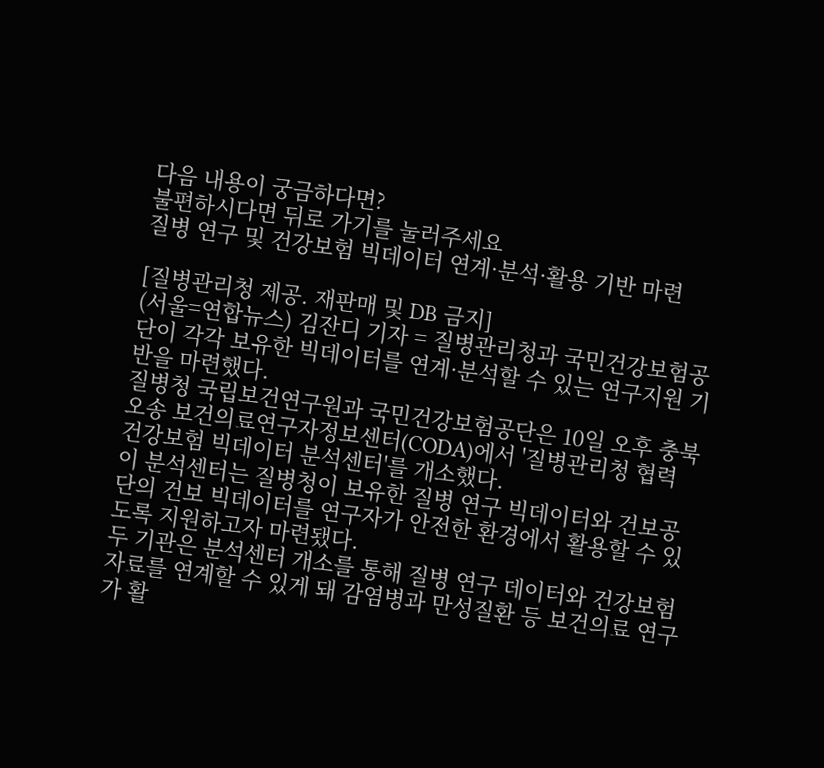다음 내용이 궁금하다면?
불편하시다면 뒤로 가기를 눌러주세요
질병 연구 및 건강보험 빅데이터 연계·분석·활용 기반 마련

[질병관리청 제공. 재판매 및 DB 금지]
(서울=연합뉴스) 김잔디 기자 = 질병관리청과 국민건강보험공단이 각각 보유한 빅데이터를 연계·분석할 수 있는 연구지원 기반을 마련했다.
질병청 국립보건연구원과 국민건강보험공단은 10일 오후 충북 오송 보건의료연구자정보센터(CODA)에서 '질병관리청 협력 건강보험 빅데이터 분석센터'를 개소했다.
이 분석센터는 질병청이 보유한 질병 연구 빅데이터와 건보공단의 건보 빅데이터를 연구자가 안전한 환경에서 활용할 수 있도록 지원하고자 마련됐다.
두 기관은 분석센터 개소를 통해 질병 연구 데이터와 건강보험 자료를 연계할 수 있게 돼 감염병과 만성질환 등 보건의료 연구가 활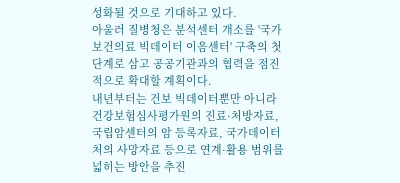성화될 것으로 기대하고 있다.
아울러 질병청은 분석센터 개소를 '국가 보건의료 빅데이터 이음센터' 구축의 첫 단계로 삼고 공공기관과의 협력을 점진적으로 확대할 계획이다.
내년부터는 건보 빅데이터뿐만 아니라 건강보험심사평가원의 진료·처방자료, 국립암센터의 암 등록자료, 국가데이터처의 사망자료 등으로 연계·활용 범위를 넓히는 방안을 추진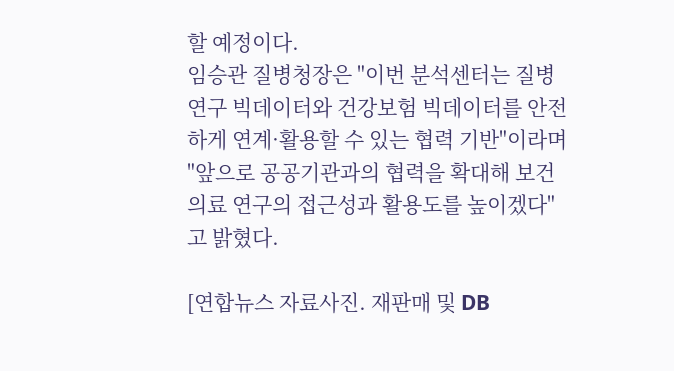할 예정이다.
임승관 질병청장은 "이번 분석센터는 질병 연구 빅데이터와 건강보험 빅데이터를 안전하게 연계·활용할 수 있는 협력 기반"이라며 "앞으로 공공기관과의 협력을 확대해 보건의료 연구의 접근성과 활용도를 높이겠다"고 밝혔다.

[연합뉴스 자료사진. 재판매 및 DB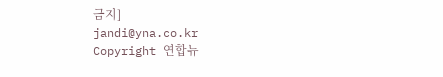금지]
jandi@yna.co.kr
Copyright 연합뉴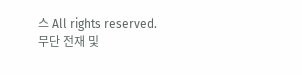스 All rights reserved. 무단 전재 및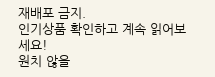재배포 금지.
인기상품 확인하고 계속 읽어보세요!
원치 않을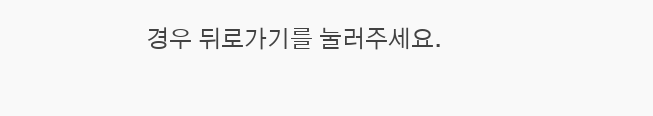경우 뒤로가기를 눌러주세요.